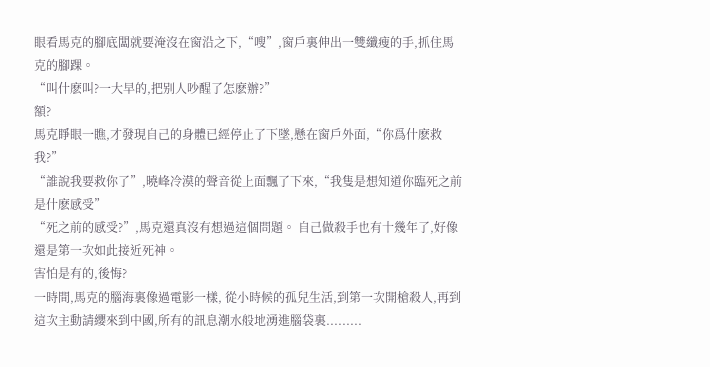眼看馬克的腳底闆就要淹沒在窗沿之下,“嗖”,窗戶裏伸出一雙纖瘦的手,抓住馬克的腳踝。
“叫什麽叫?一大早的,把别人吵醒了怎麽辦?”
額?
馬克睜眼一瞧,才發現自己的身體已經停止了下墜,懸在窗戶外面,“你爲什麽救我?”
“誰說我要救你了”,曉峰冷漠的聲音從上面飄了下來,“我隻是想知道你臨死之前是什麽感受”
“死之前的感受?”,馬克還真沒有想過這個問題。 自己做殺手也有十幾年了,好像還是第一次如此接近死神。
害怕是有的,後悔?
一時間,馬克的腦海裏像過電影一樣, 從小時候的孤兒生活,到第一次開槍殺人,再到這次主動請纓來到中國,所有的訊息潮水般地湧進腦袋裏.........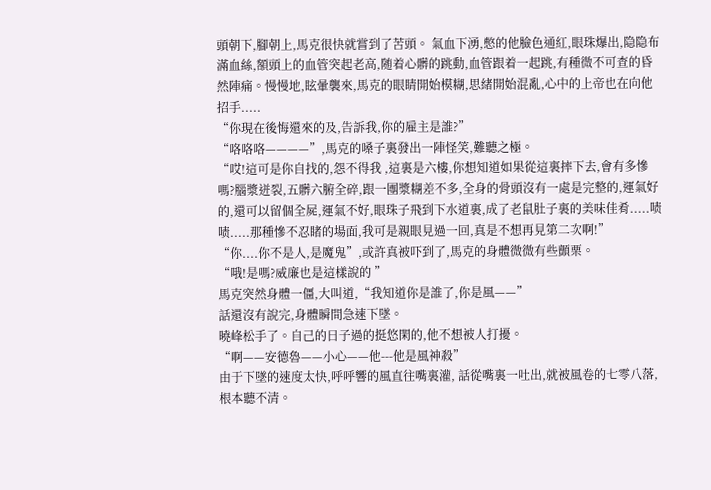頭朝下,腳朝上,馬克很快就嘗到了苦頭。 氣血下湧,憋的他臉色通紅,眼珠爆出,隐隐布滿血絲,額頭上的血管突起老高,随着心髒的跳動,血管跟着一起跳,有種微不可查的昏然陣痛。慢慢地,眩暈襲來,馬克的眼睛開始模糊,思緒開始混亂,心中的上帝也在向他招手.....
“你現在後悔還來的及,告訴我,你的雇主是誰?”
“咯咯咯————”,馬克的嗓子裏發出一陣怪笑,難聽之極。
“哎!這可是你自找的,怨不得我 ,這裏是六樓,你想知道如果從這裏摔下去,會有多慘嗎?腦漿迸裂,五髒六腑全碎,跟一團漿糊差不多,全身的骨頭沒有一處是完整的,運氣好的,還可以留個全屍,運氣不好,眼珠子飛到下水道裏,成了老鼠肚子裏的美味佳肴.....啧啧.....那種慘不忍睹的場面,我可是親眼見過一回,真是不想再見第二次啊!”
“你....你不是人,是魔鬼”,或許真被吓到了,馬克的身體微微有些顫栗。
“哦!是嗎?威廉也是這樣說的 ”
馬克突然身體一僵,大叫道,“我知道你是誰了,你是風——”
話還沒有說完,身體瞬間急速下墜。
曉峰松手了。自己的日子過的挺悠閑的,他不想被人打擾。
“啊——安德魯——小心——他---他是風神殺”
由于下墜的速度太快,呼呼響的風直往嘴裏灌, 話從嘴裏一吐出,就被風卷的七零八落,根本聽不清。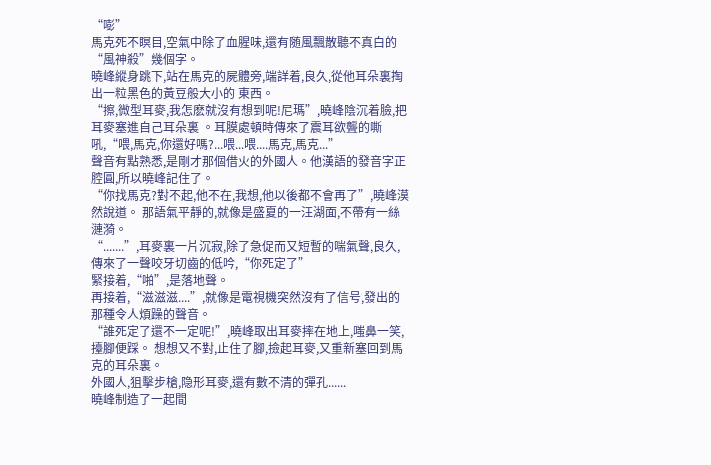“嘭”
馬克死不瞑目,空氣中除了血腥味,還有随風飄散聽不真白的“風神殺”幾個字。
曉峰縱身跳下,站在馬克的屍體旁,端詳着,良久,從他耳朵裏掏出一粒黑色的黃豆般大小的 東西。
“擦,微型耳麥,我怎麽就沒有想到呢!尼瑪”,曉峰陰沉着臉,把耳麥塞進自己耳朵裏 。耳膜處頓時傳來了震耳欲聾的嘶吼,“喂,馬克,你還好嗎?...喂...喂....馬克,馬克...”
聲音有點熟悉,是剛才那個借火的外國人。他漢語的發音字正腔圓,所以曉峰記住了。
“你找馬克?對不起,他不在,我想,他以後都不會再了”,曉峰漠然說道。 那語氣平靜的,就像是盛夏的一汪湖面,不帶有一絲漣漪。
“.......”,耳麥裏一片沉寂,除了急促而又短暫的喘氣聲,良久,傳來了一聲咬牙切齒的低吟,“你死定了”
緊接着,“啪”,是落地聲。
再接着,“滋滋滋....”,就像是電視機突然沒有了信号,發出的那種令人煩躁的聲音。
“誰死定了還不一定呢!”,曉峰取出耳麥摔在地上,嗤鼻一笑,擡腳便踩。 想想又不對,止住了腳,撿起耳麥,又重新塞回到馬克的耳朵裏。
外國人,狙擊步槍,隐形耳麥,還有數不清的彈孔......
曉峰制造了一起間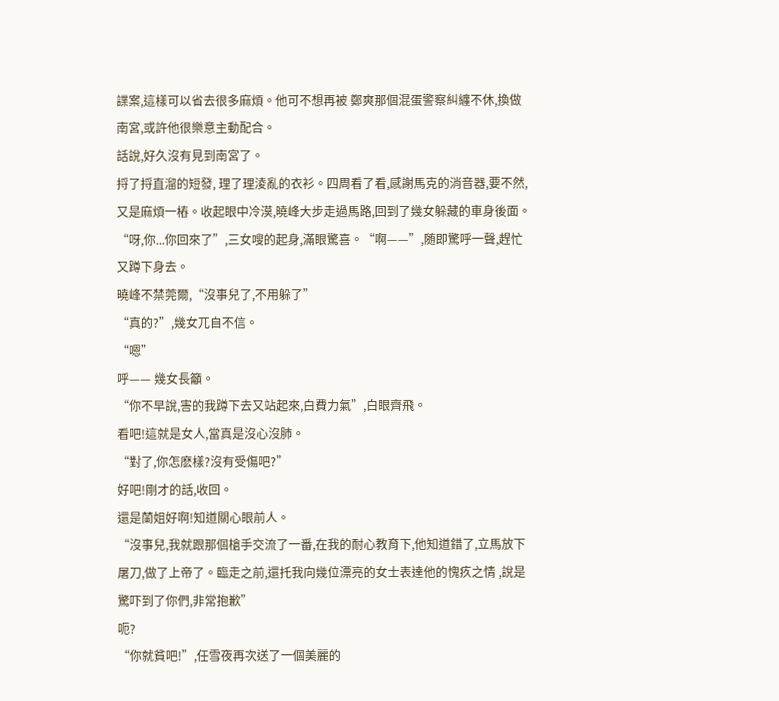諜案,這樣可以省去很多麻煩。他可不想再被 鄭爽那個混蛋警察糾纏不休,換做南宮,或許他很樂意主動配合。
話說,好久沒有見到南宮了。
捋了捋直溜的短發, 理了理淩亂的衣衫。四周看了看,感謝馬克的消音器,要不然,又是麻煩一樁。收起眼中冷漠,曉峰大步走過馬路,回到了幾女躲藏的車身後面。
“呀,你...你回來了”,三女嗖的起身,滿眼驚喜。“啊——”,随即驚呼一聲,趕忙又蹲下身去。
曉峰不禁莞爾,“沒事兒了,不用躲了”
“真的?”,幾女兀自不信。
“嗯”
呼—— 幾女長籲。
“你不早說,害的我蹲下去又站起來,白費力氣”,白眼齊飛。
看吧!這就是女人,當真是沒心沒肺。
“對了,你怎麽樣?沒有受傷吧?”
好吧!剛才的話,收回。
還是蘭姐好啊!知道關心眼前人。
“沒事兒,我就跟那個槍手交流了一番,在我的耐心教育下,他知道錯了,立馬放下屠刀,做了上帝了。臨走之前,還托我向幾位漂亮的女士表達他的愧疚之情 ,說是驚吓到了你們,非常抱歉”
呃?
“你就貧吧!”,任雪夜再次送了一個美麗的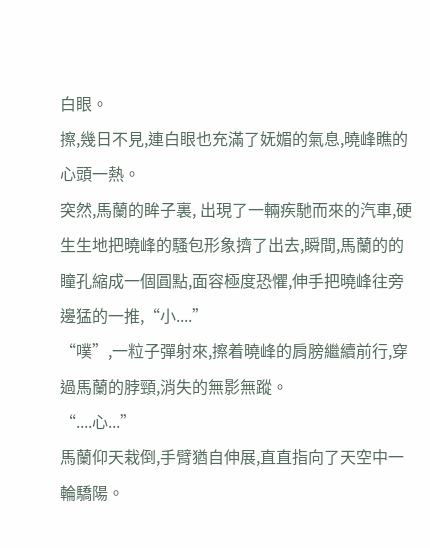白眼。
擦,幾日不見,連白眼也充滿了妩媚的氣息,曉峰瞧的心頭一熱。
突然,馬蘭的眸子裏, 出現了一輛疾馳而來的汽車,硬生生地把曉峰的騷包形象擠了出去,瞬間,馬蘭的的瞳孔縮成一個圓點,面容極度恐懼,伸手把曉峰往旁邊猛的一推,“小....”
“噗”,一粒子彈射來,擦着曉峰的肩膀繼續前行,穿過馬蘭的脖頸,消失的無影無蹤。
“....心...”
馬蘭仰天栽倒,手臂猶自伸展,直直指向了天空中一輪驕陽。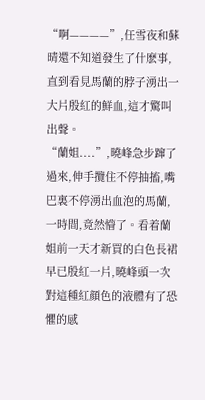“啊————”,任雪夜和蘇晴還不知道發生了什麽事,直到看見馬蘭的脖子湧出一大片殷紅的鮮血,這才驚叫出聲。
“蘭姐....”,曉峰急步蹿了過來,伸手攬住不停抽搐,嘴巴裏不停湧出血泡的馬蘭,一時間,竟然懵了。看着蘭姐前一天才新買的白色長裙早已殷紅一片,曉峰頭一次對這種紅顔色的液體有了恐懼的感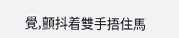覺,顫抖着雙手捂住馬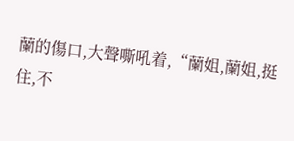蘭的傷口,大聲嘶吼着,“蘭姐,蘭姐,挺住,不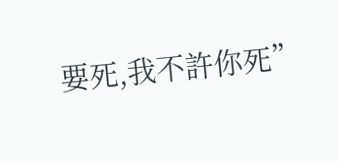要死,我不許你死”